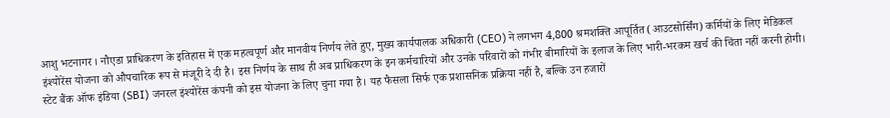आशु भटनागर । नौएडा प्राधिकरण के इतिहास में एक महत्वपूर्ण और मानवीय निर्णय लेते हुए, मुख्य कार्यपालक अधिकारी (CEO) ने लगभग 4,800 श्रमशक्ति आपूर्तित (आउटसोर्सिंग) कर्मियों के लिए मेडिकल इंश्योरेंस योजना को औपचारिक रूप से मंजूरी दे दी है। इस निर्णय के साथ ही अब प्राधिकरण के इन कर्मचारियों और उनके परिवारों को गंभीर बीमारियों के इलाज के लिए भारी-भरकम खर्च की चिंता नहीं करनी होगी।
स्टेट बैंक ऑफ इंडिया (SBI) जनरल इंश्योरेंस कंपनी को इस योजना के लिए चुना गया है। यह फैसला सिर्फ एक प्रशासनिक प्रक्रिया नहीं है, बल्कि उन हजारों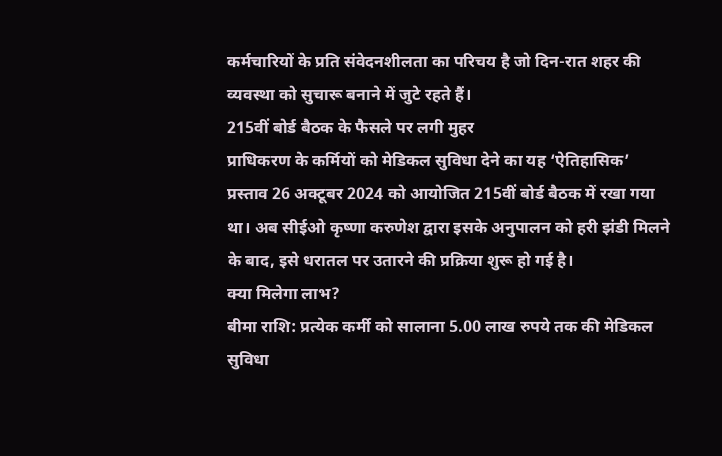कर्मचारियों के प्रति संवेदनशीलता का परिचय है जो दिन-रात शहर की व्यवस्था को सुचारू बनाने में जुटे रहते हैं।
215वीं बोर्ड बैठक के फैसले पर लगी मुहर
प्राधिकरण के कर्मियों को मेडिकल सुविधा देने का यह ‘ऐतिहासिक’ प्रस्ताव 26 अक्टूबर 2024 को आयोजित 215वीं बोर्ड बैठक में रखा गया था। अब सीईओ कृष्णा करुणेश द्वारा इसके अनुपालन को हरी झंडी मिलने के बाद, इसे धरातल पर उतारने की प्रक्रिया शुरू हो गई है।
क्या मिलेगा लाभ?
बीमा राशि: प्रत्येक कर्मी को सालाना 5.00 लाख रुपये तक की मेडिकल सुविधा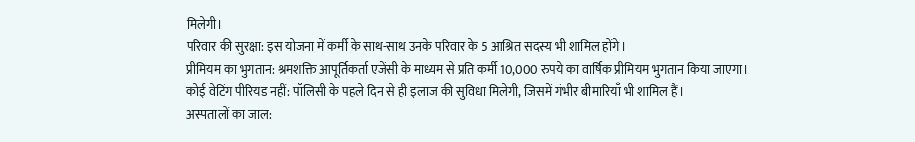मिलेगी।
परिवार की सुरक्षा: इस योजना में कर्मी के साथ-साथ उनके परिवार के 5 आश्रित सदस्य भी शामिल होंगे।
प्रीमियम का भुगतान: श्रमशक्ति आपूर्तिकर्ता एजेंसी के माध्यम से प्रति कर्मी 10,000 रुपये का वार्षिक प्रीमियम भुगतान किया जाएगा।
कोई वेटिंग पीरियड नहीं: पॉलिसी के पहले दिन से ही इलाज की सुविधा मिलेगी, जिसमें गंभीर बीमारियाँ भी शामिल हैं।
अस्पतालों का जाल: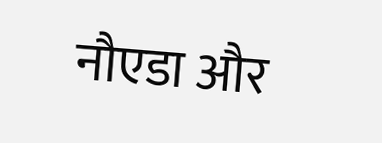नौएडा और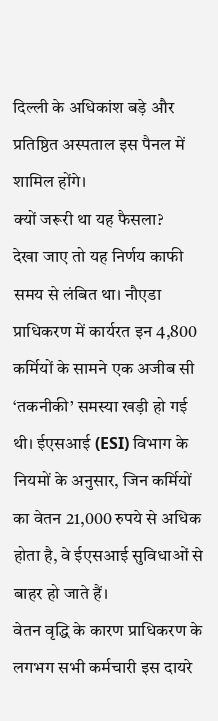दिल्ली के अधिकांश बड़े और प्रतिष्ठित अस्पताल इस पैनल में शामिल होंगे।
क्यों जरूरी था यह फैसला?
देखा जाए तो यह निर्णय काफी समय से लंबित था। नौएडा प्राधिकरण में कार्यरत इन 4,800 कर्मियों के सामने एक अजीब सी ‘तकनीकी’ समस्या खड़ी हो गई थी। ईएसआई (ESI) विभाग के नियमों के अनुसार, जिन कर्मियों का वेतन 21,000 रुपये से अधिक होता है, वे ईएसआई सुविधाओं से बाहर हो जाते हैं।
वेतन वृद्धि के कारण प्राधिकरण के लगभग सभी कर्मचारी इस दायरे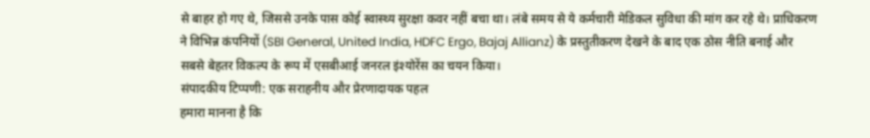से बाहर हो गए थे, जिससे उनके पास कोई स्वास्थ्य सुरक्षा कवर नहीं बचा था। लंबे समय से ये कर्मचारी मेडिकल सुविधा की मांग कर रहे थे। प्राधिकरण ने विभिन्न कंपनियों (SBI General, United India, HDFC Ergo, Bajaj Allianz) के प्रस्तुतीकरण देखने के बाद एक ठोस नीति बनाई और सबसे बेहतर विकल्प के रूप में एसबीआई जनरल इंश्योरेंस का चयन किया।
संपादकीय टिप्पणी: एक सराहनीय और प्रेरणादायक पहल
हमारा मानना है कि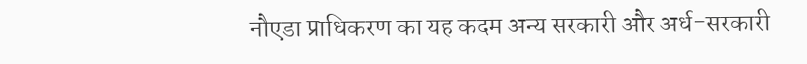नौएडा प्राधिकरण का यह कदम अन्य सरकारी और अर्ध-सरकारी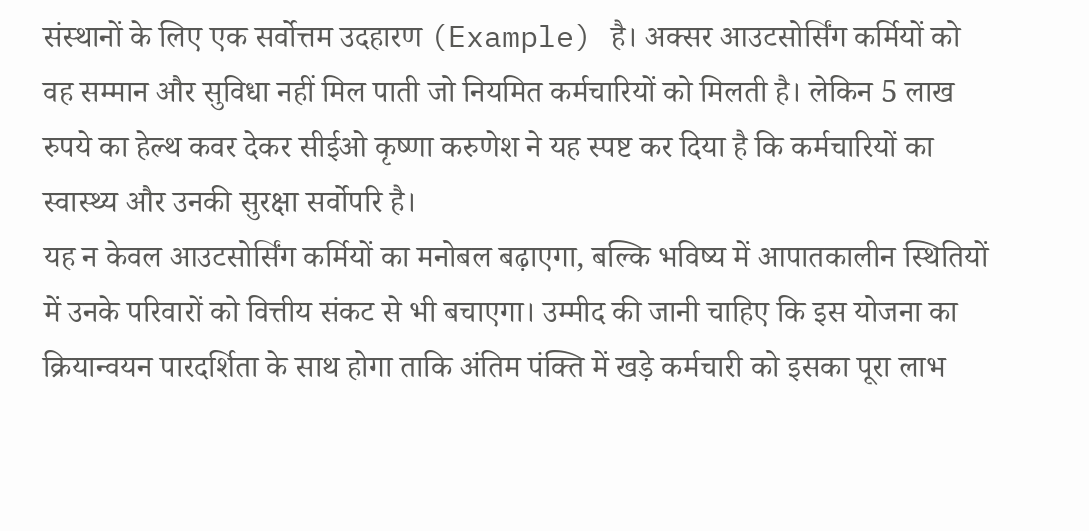संस्थानों के लिए एक सर्वोत्तम उदहारण (Example) है। अक्सर आउटसोर्सिंग कर्मियों को वह सम्मान और सुविधा नहीं मिल पाती जो नियमित कर्मचारियों को मिलती है। लेकिन 5 लाख रुपये का हेल्थ कवर देकर सीईओ कृष्णा करुणेश ने यह स्पष्ट कर दिया है कि कर्मचारियों का स्वास्थ्य और उनकी सुरक्षा सर्वोपरि है।
यह न केवल आउटसोर्सिंग कर्मियों का मनोबल बढ़ाएगा, बल्कि भविष्य में आपातकालीन स्थितियों में उनके परिवारों को वित्तीय संकट से भी बचाएगा। उम्मीद की जानी चाहिए कि इस योजना का क्रियान्वयन पारदर्शिता के साथ होगा ताकि अंतिम पंक्ति में खड़े कर्मचारी को इसका पूरा लाभ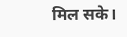मिल सके।